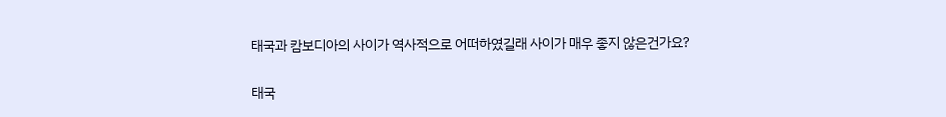태국과 캄보디아의 사이가 역사적으로 어떠하였길래 사이가 매우 좋지 않은건가요?

태국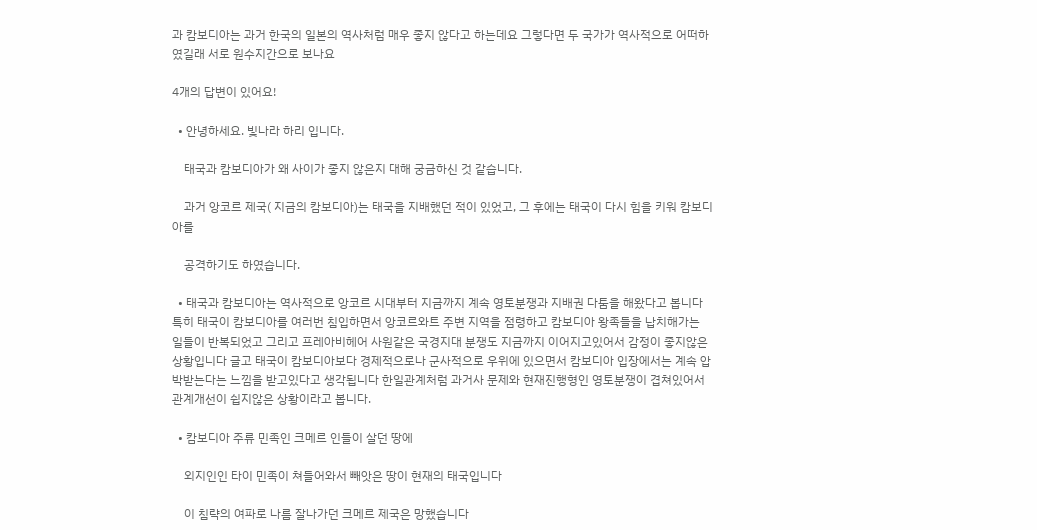과 캄보디아는 과거 한국의 일본의 역사처럼 매우 좋지 않다고 하는데요 그렇다면 두 국가가 역사적으로 어떠하였길래 서로 원수지간으로 보나요

4개의 답변이 있어요!

  • 안녕하세요. 빛나라 하리 입니다.

    태국과 캄보디아가 왜 사이가 좋지 않은지 대해 궁금하신 것 같습니다.

    과거 앙코르 제국( 지금의 캄보디아)는 태국을 지배했던 적이 있었고, 그 후에는 태국이 다시 힘을 키워 캄보디아를

    공격하기도 하였습니다.

  • 태국과 캄보디아는 역사적으로 앙코르 시대부터 지금까지 계속 영토분쟁과 지배권 다툼을 해왔다고 봅니다 특히 태국이 캄보디아를 여러번 침입하면서 앙코르와트 주변 지역을 점령하고 캄보디아 왕족들을 납치해가는 일들이 반복되었고 그리고 프레아비헤어 사원같은 국경지대 분쟁도 지금까지 이어지고있어서 감정이 좋지않은상황입니다 글고 태국이 캄보디아보다 경제적으로나 군사적으로 우위에 있으면서 캄보디아 입장에서는 계속 압박받는다는 느낌을 받고있다고 생각됩니다 한일관계처럼 과거사 문제와 현재진행형인 영토분쟁이 겹쳐있어서 관계개선이 쉽지않은 상황이라고 봅니다.

  • 캄보디아 주류 민족인 크메르 인들이 살던 땅에

    외지인인 타이 민족이 쳐들어와서 빼앗은 땅이 현재의 태국입니다

    이 침략의 여파로 나름 잘나가던 크메르 제국은 망했습니다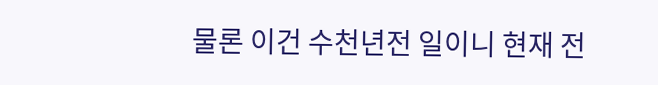물론 이건 수천년전 일이니 현재 전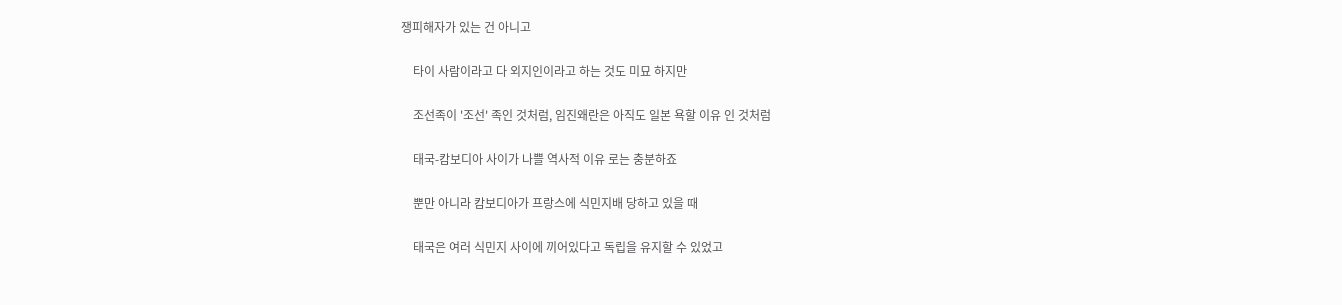쟁피해자가 있는 건 아니고

    타이 사람이라고 다 외지인이라고 하는 것도 미묘 하지만

    조선족이 '조선' 족인 것처럼, 임진왜란은 아직도 일본 욕할 이유 인 것처럼

    태국-캄보디아 사이가 나쁠 역사적 이유 로는 충분하죠

    뿐만 아니라 캄보디아가 프랑스에 식민지배 당하고 있을 때

    태국은 여러 식민지 사이에 끼어있다고 독립을 유지할 수 있었고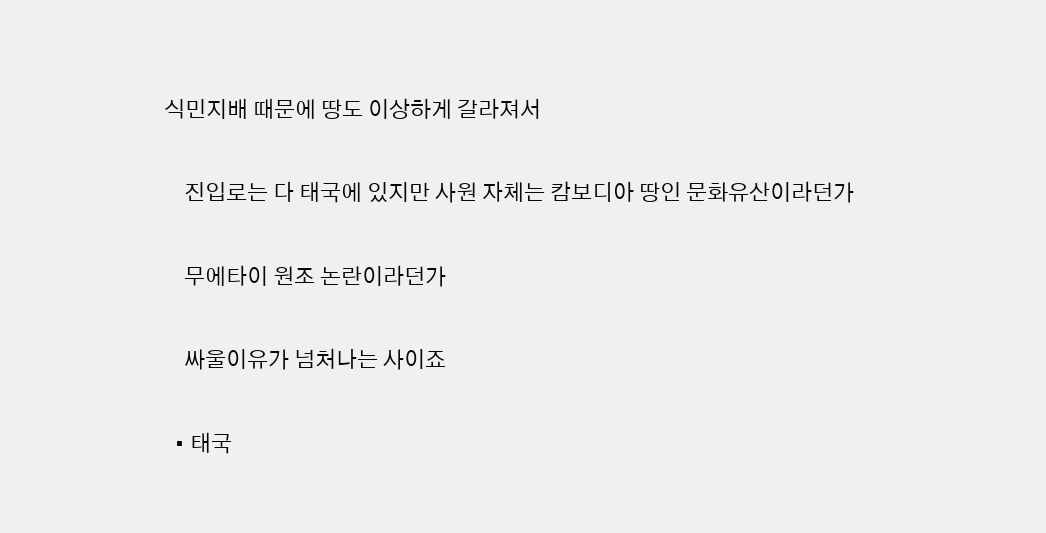식민지배 때문에 땅도 이상하게 갈라져서

    진입로는 다 태국에 있지만 사원 자체는 캄보디아 땅인 문화유산이라던가

    무에타이 원조 논란이라던가

    싸울이유가 넘처나는 사이죠

  • 태국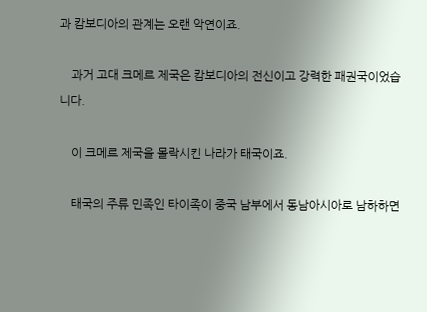과 캄보디아의 관계는 오랜 악연이죠.

    과거 고대 크메르 제국은 캄보디아의 전신이고 강력한 패권국이었습니다.

    이 크메르 제국을 몰락시킨 나라가 태국이죠.

    태국의 주류 민족인 타이족이 중국 남부에서 동남아시아로 남하하면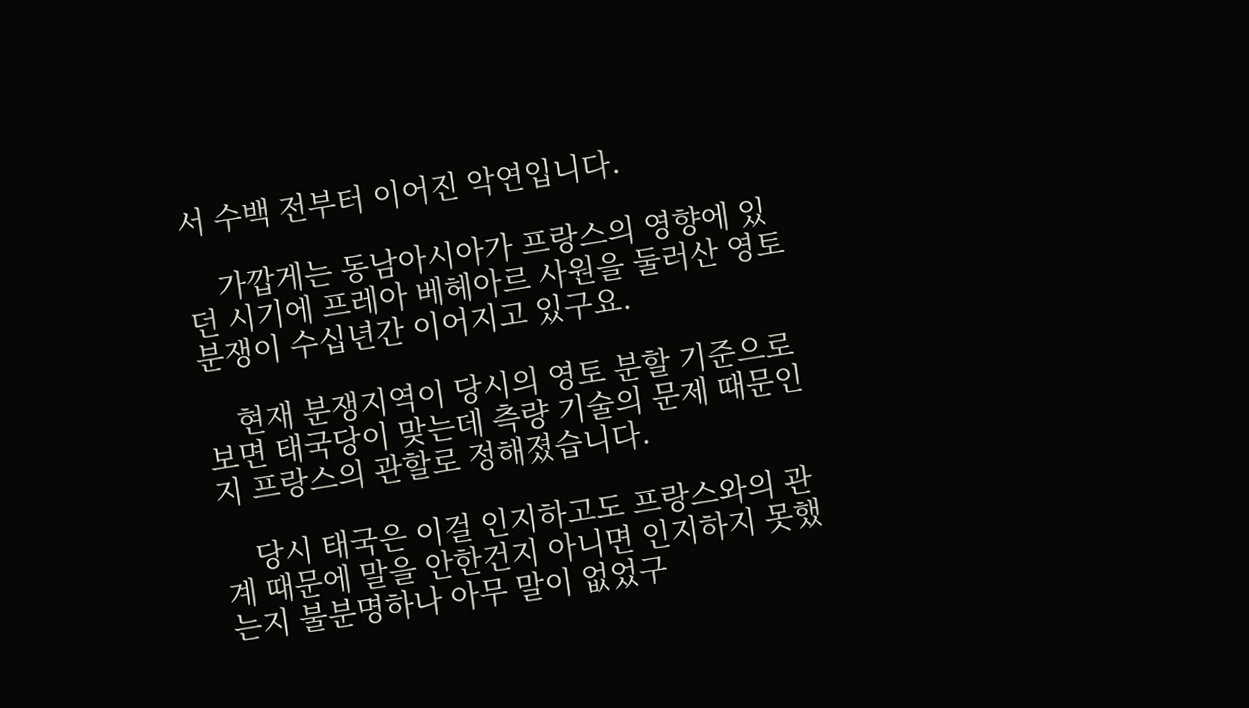서 수백 전부터 이어진 악연입니다.

    가깝게는 동남아시아가 프랑스의 영향에 있던 시기에 프레아 베헤아르 사원을 둘러산 영토분쟁이 수십년간 이어지고 있구요.

    현재 분쟁지역이 당시의 영토 분할 기준으로 보면 태국당이 맞는데 측량 기술의 문제 때문인지 프랑스의 관할로 정해졌습니다.

    당시 태국은 이걸 인지하고도 프랑스와의 관계 때문에 말을 안한건지 아니면 인지하지 못했는지 불분명하나 아무 말이 없었구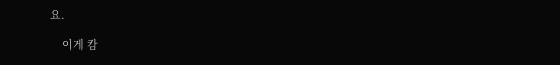요.

    이게 캄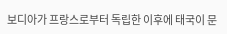보디아가 프랑스로부터 독립한 이후에 태국이 문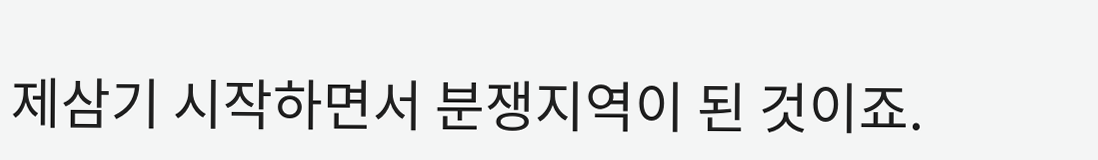제삼기 시작하면서 분쟁지역이 된 것이죠.